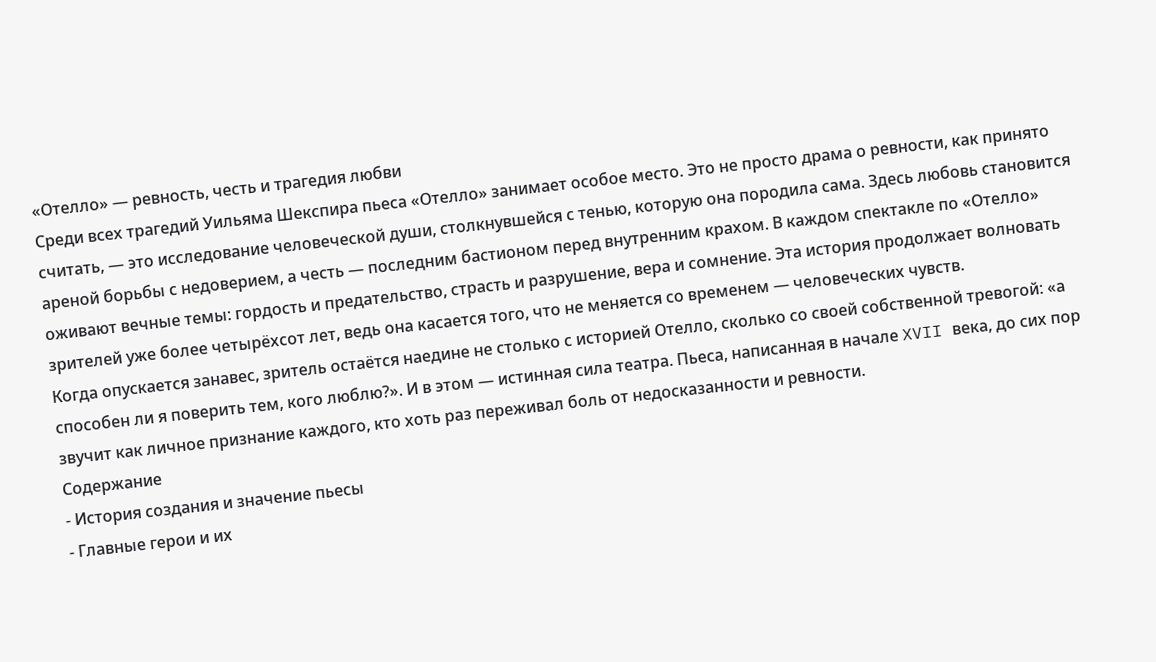«Отелло» — ревность, честь и трагедия любви
Среди всех трагедий Уильяма Шекспира пьеса «Отелло» занимает особое место. Это не просто драма о ревности, как принято считать, — это исследование человеческой души, столкнувшейся с тенью, которую она породила сама. Здесь любовь становится ареной борьбы с недоверием, а честь — последним бастионом перед внутренним крахом. В каждом спектакле по «Отелло» оживают вечные темы: гордость и предательство, страсть и разрушение, вера и сомнение. Эта история продолжает волновать зрителей уже более четырёхсот лет, ведь она касается того, что не меняется со временем — человеческих чувств.
Когда опускается занавес, зритель остаётся наедине не столько с историей Отелло, сколько со своей собственной тревогой: «а способен ли я поверить тем, кого люблю?». И в этом — истинная сила театра. Пьеса, написанная в начале XVII века, до сих пор звучит как личное признание каждого, кто хоть раз переживал боль от недосказанности и ревности.
Содержание
- История создания и значение пьесы
- Главные герои и их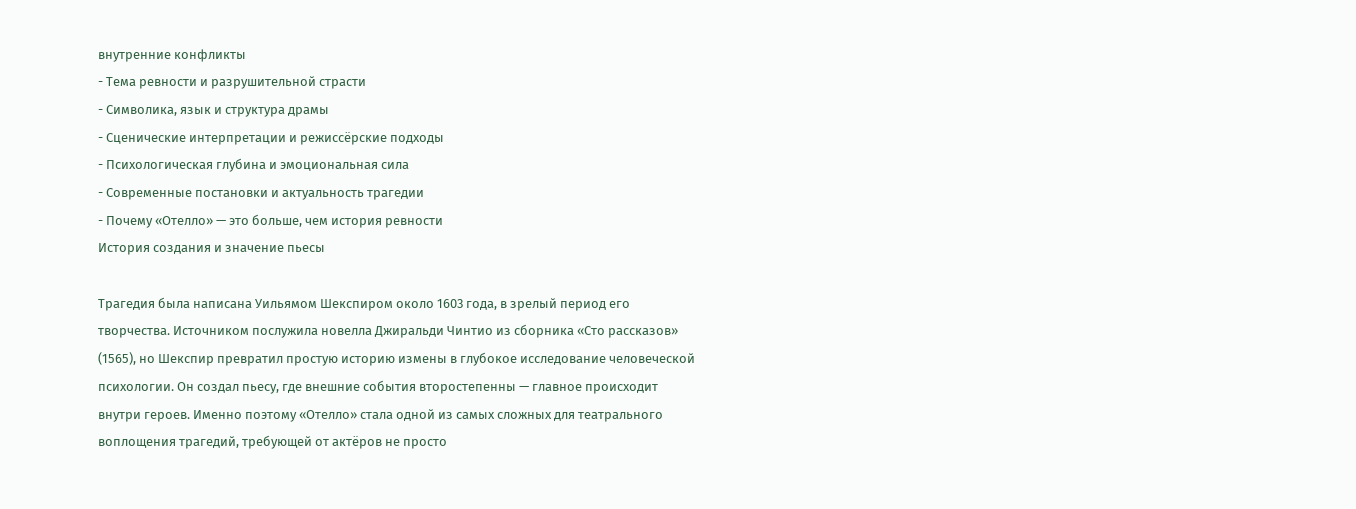внутренние конфликты
- Тема ревности и разрушительной страсти
- Символика, язык и структура драмы
- Сценические интерпретации и режиссёрские подходы
- Психологическая глубина и эмоциональная сила
- Современные постановки и актуальность трагедии
- Почему «Отелло» — это больше, чем история ревности
История создания и значение пьесы

Трагедия была написана Уильямом Шекспиром около 1603 года, в зрелый период его творчества. Источником послужила новелла Джиральди Чинтио из сборника «Сто рассказов» (1565), но Шекспир превратил простую историю измены в глубокое исследование человеческой психологии. Он создал пьесу, где внешние события второстепенны — главное происходит внутри героев. Именно поэтому «Отелло» стала одной из самых сложных для театрального воплощения трагедий, требующей от актёров не просто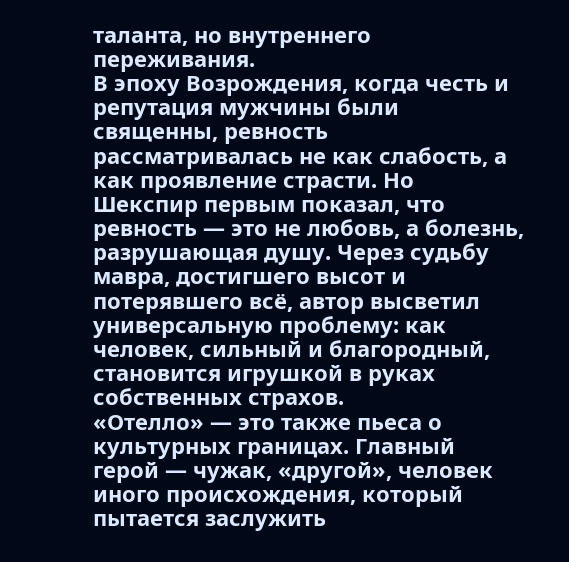таланта, но внутреннего переживания.
В эпоху Возрождения, когда честь и репутация мужчины были священны, ревность рассматривалась не как слабость, а как проявление страсти. Но Шекспир первым показал, что ревность — это не любовь, а болезнь, разрушающая душу. Через судьбу мавра, достигшего высот и потерявшего всё, автор высветил универсальную проблему: как человек, сильный и благородный, становится игрушкой в руках собственных страхов.
«Отелло» — это также пьеса о культурных границах. Главный герой — чужак, «другой», человек иного происхождения, который пытается заслужить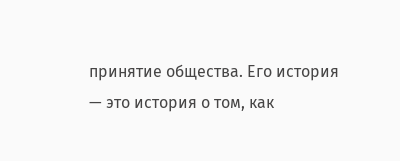принятие общества. Его история — это история о том, как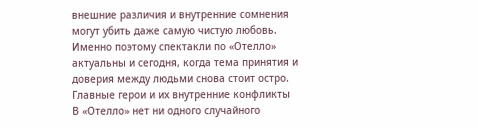внешние различия и внутренние сомнения могут убить даже самую чистую любовь. Именно поэтому спектакли по «Отелло» актуальны и сегодня, когда тема принятия и доверия между людьми снова стоит остро.
Главные герои и их внутренние конфликты
В «Отелло» нет ни одного случайного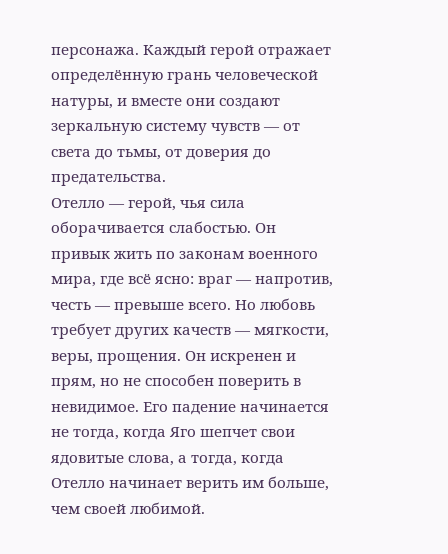персонажа. Каждый герой отражает определённую грань человеческой натуры, и вместе они создают зеркальную систему чувств — от света до тьмы, от доверия до предательства.
Отелло — герой, чья сила оборачивается слабостью. Он привык жить по законам военного мира, где всё ясно: враг — напротив, честь — превыше всего. Но любовь требует других качеств — мягкости, веры, прощения. Он искренен и прям, но не способен поверить в невидимое. Его падение начинается не тогда, когда Яго шепчет свои ядовитые слова, а тогда, когда Отелло начинает верить им больше, чем своей любимой.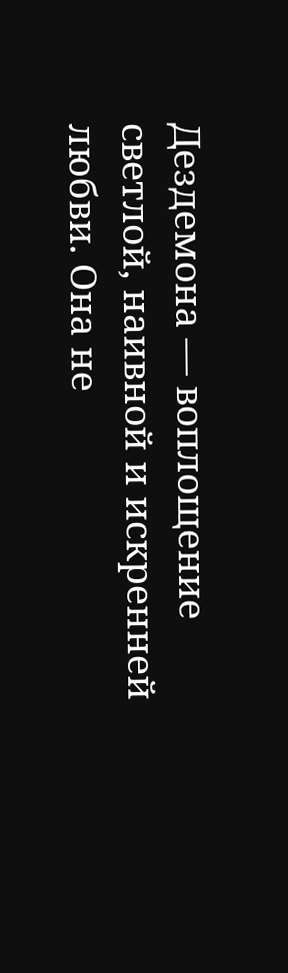Дездемона — воплощение светлой, наивной и искренней любви. Она не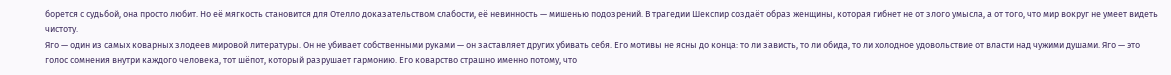борется с судьбой, она просто любит. Но её мягкость становится для Отелло доказательством слабости, её невинность — мишенью подозрений. В трагедии Шекспир создаёт образ женщины, которая гибнет не от злого умысла, а от того, что мир вокруг не умеет видеть чистоту.
Яго — один из самых коварных злодеев мировой литературы. Он не убивает собственными руками — он заставляет других убивать себя. Его мотивы не ясны до конца: то ли зависть, то ли обида, то ли холодное удовольствие от власти над чужими душами. Яго — это голос сомнения внутри каждого человека, тот шёпот, который разрушает гармонию. Его коварство страшно именно потому, что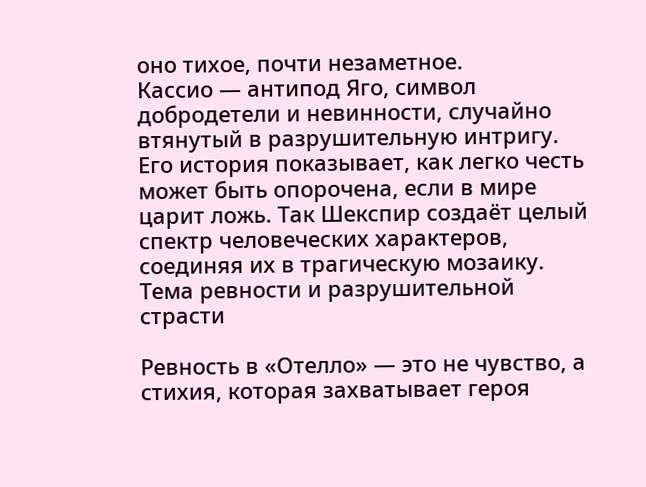оно тихое, почти незаметное.
Кассио — антипод Яго, символ добродетели и невинности, случайно втянутый в разрушительную интригу. Его история показывает, как легко честь может быть опорочена, если в мире царит ложь. Так Шекспир создаёт целый спектр человеческих характеров, соединяя их в трагическую мозаику.
Тема ревности и разрушительной страсти

Ревность в «Отелло» — это не чувство, а стихия, которая захватывает героя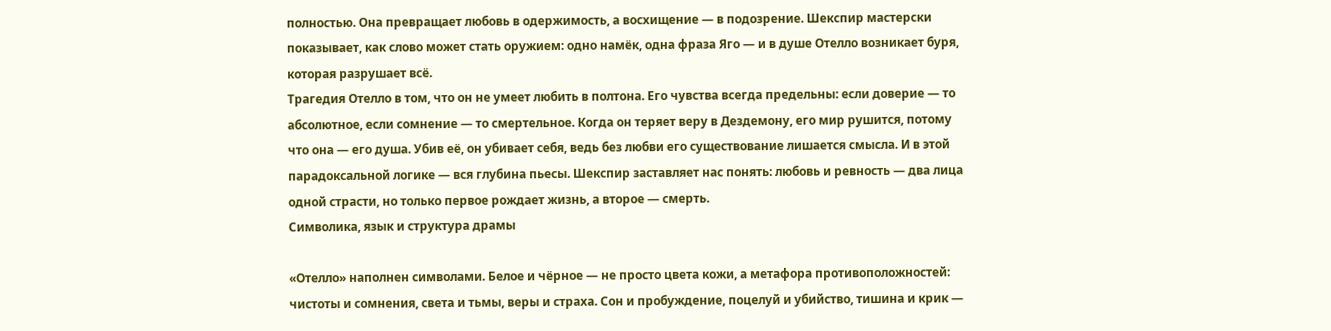полностью. Она превращает любовь в одержимость, а восхищение — в подозрение. Шекспир мастерски показывает, как слово может стать оружием: одно намёк, одна фраза Яго — и в душе Отелло возникает буря, которая разрушает всё.
Трагедия Отелло в том, что он не умеет любить в полтона. Его чувства всегда предельны: если доверие — то абсолютное, если сомнение — то смертельное. Когда он теряет веру в Дездемону, его мир рушится, потому что она — его душа. Убив её, он убивает себя, ведь без любви его существование лишается смысла. И в этой парадоксальной логике — вся глубина пьесы. Шекспир заставляет нас понять: любовь и ревность — два лица одной страсти, но только первое рождает жизнь, а второе — смерть.
Символика, язык и структура драмы

«Отелло» наполнен символами. Белое и чёрное — не просто цвета кожи, а метафора противоположностей: чистоты и сомнения, света и тьмы, веры и страха. Сон и пробуждение, поцелуй и убийство, тишина и крик —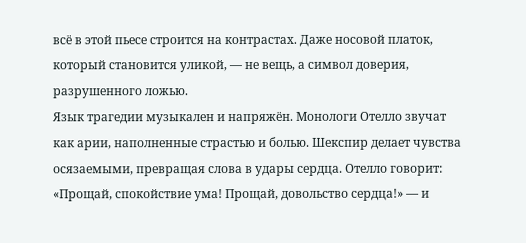всё в этой пьесе строится на контрастах. Даже носовой платок, который становится уликой, — не вещь, а символ доверия, разрушенного ложью.
Язык трагедии музыкален и напряжён. Монологи Отелло звучат как арии, наполненные страстью и болью. Шекспир делает чувства осязаемыми, превращая слова в удары сердца. Отелло говорит: «Прощай, спокойствие ума! Прощай, довольство сердца!» — и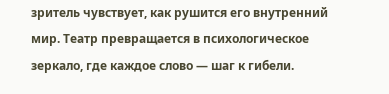зритель чувствует, как рушится его внутренний мир. Театр превращается в психологическое зеркало, где каждое слово — шаг к гибели.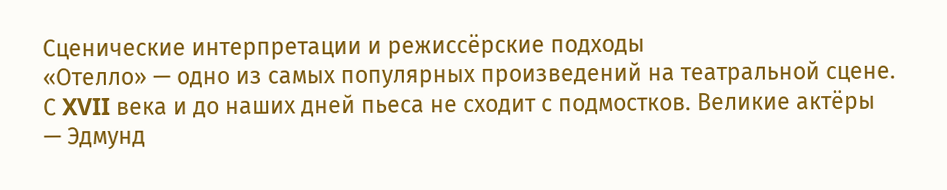Сценические интерпретации и режиссёрские подходы
«Отелло» — одно из самых популярных произведений на театральной сцене. С XVII века и до наших дней пьеса не сходит с подмостков. Великие актёры — Эдмунд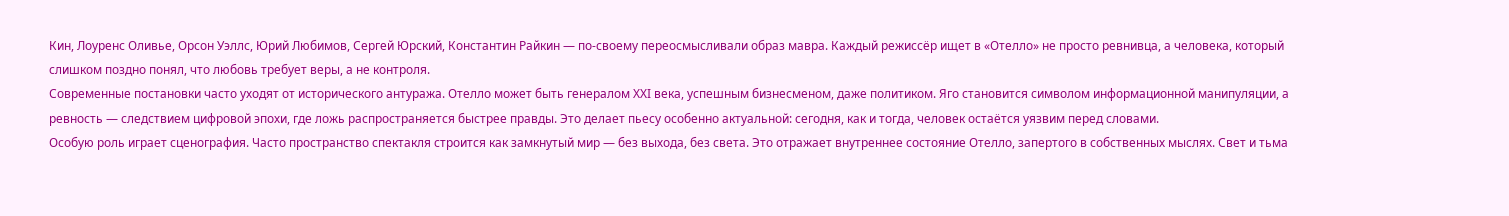Кин, Лоуренс Оливье, Орсон Уэллс, Юрий Любимов, Сергей Юрский, Константин Райкин — по-своему переосмысливали образ мавра. Каждый режиссёр ищет в «Отелло» не просто ревнивца, а человека, который слишком поздно понял, что любовь требует веры, а не контроля.
Современные постановки часто уходят от исторического антуража. Отелло может быть генералом XXI века, успешным бизнесменом, даже политиком. Яго становится символом информационной манипуляции, а ревность — следствием цифровой эпохи, где ложь распространяется быстрее правды. Это делает пьесу особенно актуальной: сегодня, как и тогда, человек остаётся уязвим перед словами.
Особую роль играет сценография. Часто пространство спектакля строится как замкнутый мир — без выхода, без света. Это отражает внутреннее состояние Отелло, запертого в собственных мыслях. Свет и тьма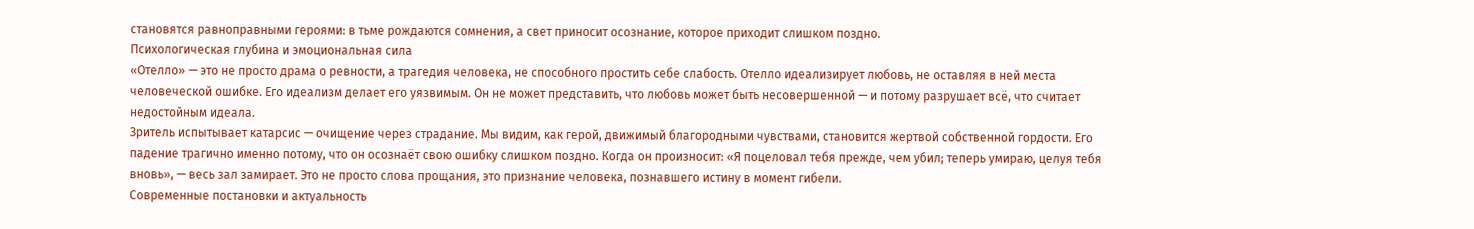становятся равноправными героями: в тьме рождаются сомнения, а свет приносит осознание, которое приходит слишком поздно.
Психологическая глубина и эмоциональная сила
«Отелло» — это не просто драма о ревности, а трагедия человека, не способного простить себе слабость. Отелло идеализирует любовь, не оставляя в ней места человеческой ошибке. Его идеализм делает его уязвимым. Он не может представить, что любовь может быть несовершенной — и потому разрушает всё, что считает недостойным идеала.
Зритель испытывает катарсис — очищение через страдание. Мы видим, как герой, движимый благородными чувствами, становится жертвой собственной гордости. Его падение трагично именно потому, что он осознаёт свою ошибку слишком поздно. Когда он произносит: «Я поцеловал тебя прежде, чем убил; теперь умираю, целуя тебя вновь», — весь зал замирает. Это не просто слова прощания, это признание человека, познавшего истину в момент гибели.
Современные постановки и актуальность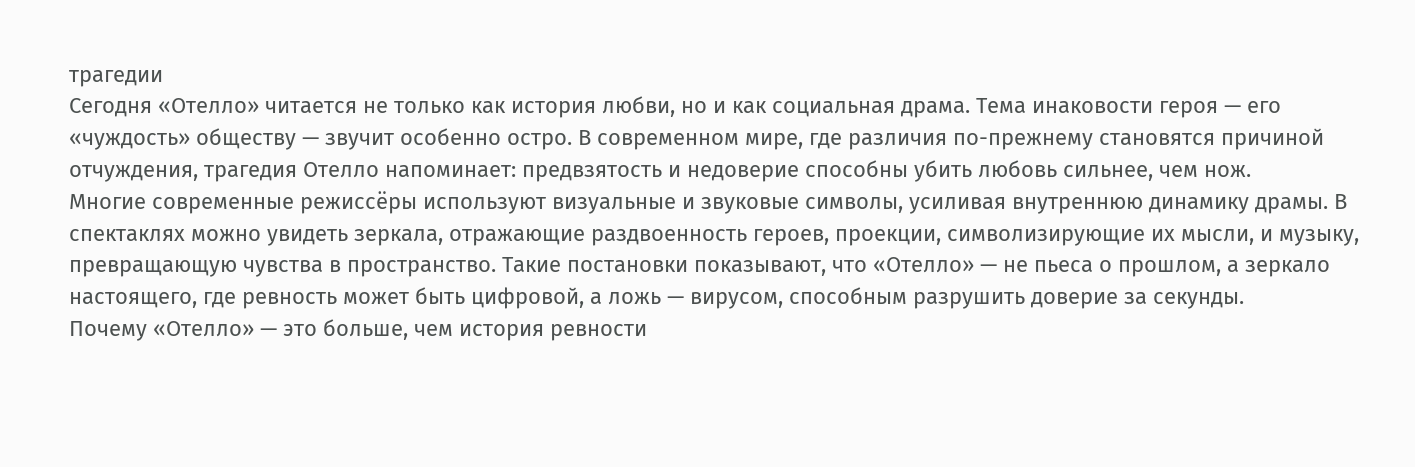трагедии
Сегодня «Отелло» читается не только как история любви, но и как социальная драма. Тема инаковости героя — его «чуждость» обществу — звучит особенно остро. В современном мире, где различия по-прежнему становятся причиной отчуждения, трагедия Отелло напоминает: предвзятость и недоверие способны убить любовь сильнее, чем нож.
Многие современные режиссёры используют визуальные и звуковые символы, усиливая внутреннюю динамику драмы. В спектаклях можно увидеть зеркала, отражающие раздвоенность героев, проекции, символизирующие их мысли, и музыку, превращающую чувства в пространство. Такие постановки показывают, что «Отелло» — не пьеса о прошлом, а зеркало настоящего, где ревность может быть цифровой, а ложь — вирусом, способным разрушить доверие за секунды.
Почему «Отелло» — это больше, чем история ревности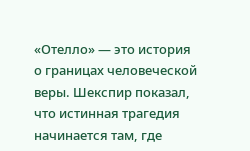«Отелло» — это история о границах человеческой веры. Шекспир показал, что истинная трагедия начинается там, где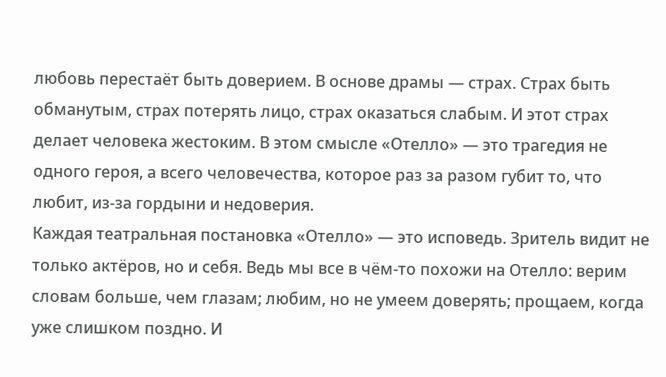любовь перестаёт быть доверием. В основе драмы — страх. Страх быть обманутым, страх потерять лицо, страх оказаться слабым. И этот страх делает человека жестоким. В этом смысле «Отелло» — это трагедия не одного героя, а всего человечества, которое раз за разом губит то, что любит, из-за гордыни и недоверия.
Каждая театральная постановка «Отелло» — это исповедь. Зритель видит не только актёров, но и себя. Ведь мы все в чём-то похожи на Отелло: верим словам больше, чем глазам; любим, но не умеем доверять; прощаем, когда уже слишком поздно. И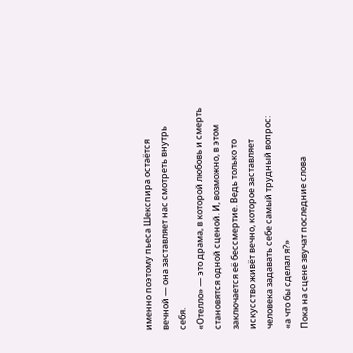именно поэтому пьеса Шекспира остаётся вечной — она заставляет нас смотреть внутрь себя.
«Отелло» — это драма, в которой любовь и смерть становятся одной сценой. И, возможно, в этом заключается её бессмертие. Ведь только то искусство живёт вечно, которое заставляет человека задавать себе самый трудный вопрос: «а что бы сделал я?»
Пока на сцене звучат последние слова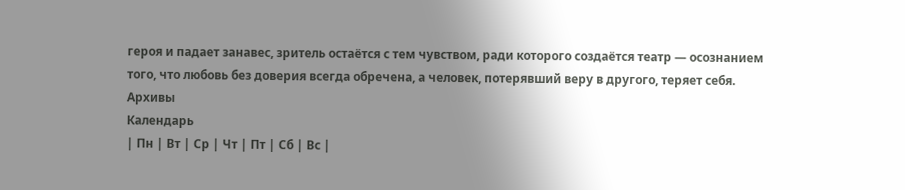героя и падает занавес, зритель остаётся с тем чувством, ради которого создаётся театр — осознанием того, что любовь без доверия всегда обречена, а человек, потерявший веру в другого, теряет себя.
Архивы
Календарь
| Пн | Вт | Ср | Чт | Пт | Сб | Вс |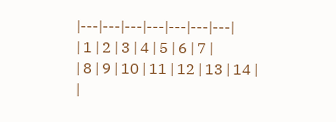|---|---|---|---|---|---|---|
| 1 | 2 | 3 | 4 | 5 | 6 | 7 |
| 8 | 9 | 10 | 11 | 12 | 13 | 14 |
|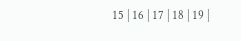15 | 16 | 17 | 18 | 19 |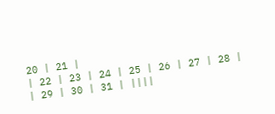20 | 21 |
| 22 | 23 | 24 | 25 | 26 | 27 | 28 |
| 29 | 30 | 31 | ||||